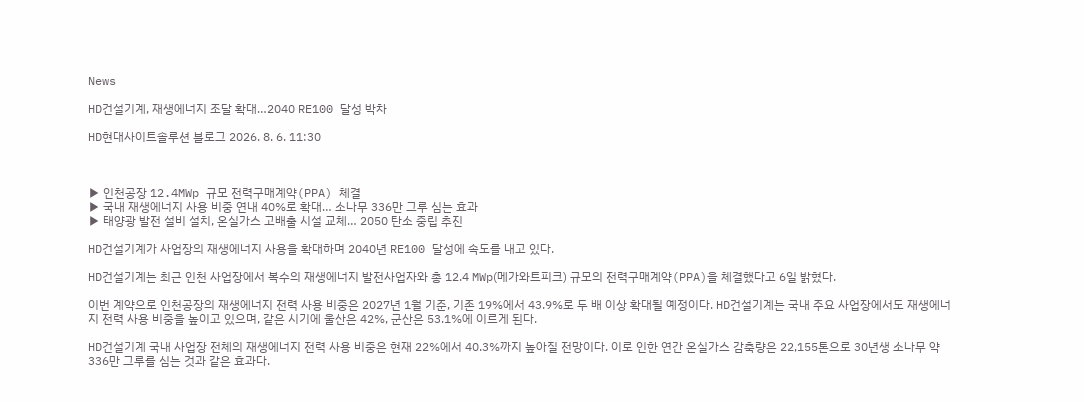News

HD건설기계, 재생에너지 조달 확대…2040 RE100 달성 박차

HD현대사이트솔루션 블로그 2026. 8. 6. 11:30



▶ 인천공장 12.4MWp 규모 전력구매계약(PPA) 체결
▶ 국내 재생에너지 사용 비중 연내 40%로 확대… 소나무 336만 그루 심는 효과
▶ 태양광 발전 설비 설치, 온실가스 고배출 시설 교체… 2050 탄소 중립 추진

HD건설기계가 사업장의 재생에너지 사용을 확대하며 2040년 RE100 달성에 속도를 내고 있다.

HD건설기계는 최근 인천 사업장에서 복수의 재생에너지 발전사업자와 총 12.4 MWp(메가와트피크) 규모의 전력구매계약(PPA)을 체결했다고 6일 밝혔다.

이번 계약으로 인천공장의 재생에너지 전력 사용 비중은 2027년 1월 기준, 기존 19%에서 43.9%로 두 배 이상 확대될 예정이다. HD건설기계는 국내 주요 사업장에서도 재생에너지 전력 사용 비중을 높이고 있으며, 같은 시기에 울산은 42%, 군산은 53.1%에 이르게 된다.

HD건설기계 국내 사업장 전체의 재생에너지 전력 사용 비중은 현재 22%에서 40.3%까지 높아질 전망이다. 이로 인한 연간 온실가스 감축량은 22,155톤으로 30년생 소나무 약 336만 그루를 심는 것과 같은 효과다.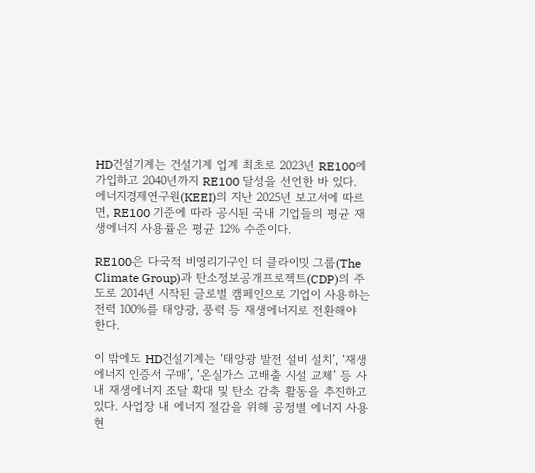HD건설기계는 건설기계 업계 최초로 2023년 RE100에 가입하고 2040년까지 RE100 달성을 선언한 바 있다. 에너지경제연구원(KEEI)의 지난 2025년 보고서에 따르면, RE100 기준에 따라 공시된 국내 기업들의 평균 재생에너지 사용률은 평균 12% 수준이다.

RE100은 다국적 비영리기구인 더 클라이밋 그룹(The Climate Group)과 탄소정보공개프로젝트(CDP)의 주도로 2014년 시작된 글로벌 캠페인으로 기업이 사용하는 전력 100%를 태양광, 풍력 등 재생에너지로 전환해야 한다.

이 밖에도 HD건설기계는 ‘태양광 발전 설비 설치’, ‘재생에너지 인증서 구매’, ‘온실가스 고배출 시설 교체’ 등 사내 재생에너지 조달 확대 및 탄소 감축 활동을 추진하고 있다. 사업장 내 에너지 절감을 위해 공정별 에너지 사용 현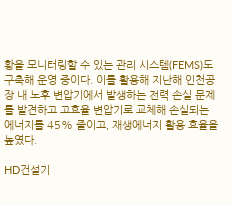황을 모니터링할 수 있는 관리 시스템(FEMS)도 구축해 운영 중이다. 이를 활용해 지난해 인천공장 내 노후 변압기에서 발생하는 전력 손실 문제를 발견하고 고효율 변압기로 교체해 손실되는 에너지를 45% 줄이고, 재생에너지 활용 효율을 높였다.

HD건설기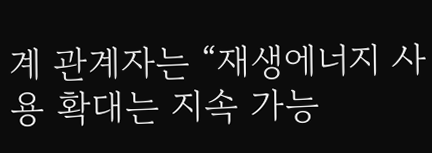계 관계자는 “재생에너지 사용 확대는 지속 가능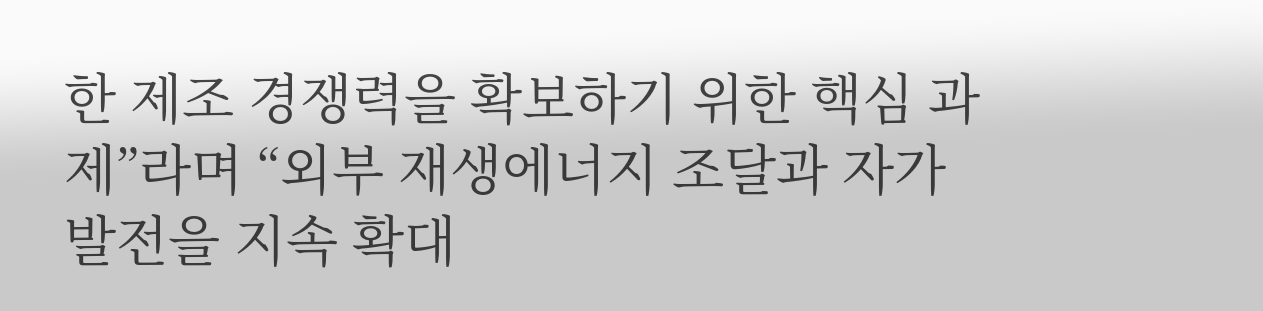한 제조 경쟁력을 확보하기 위한 핵심 과제”라며 “외부 재생에너지 조달과 자가발전을 지속 확대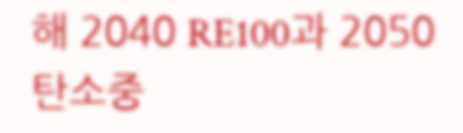해 2040 RE100과 2050 탄소중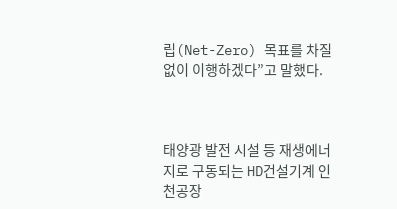립(Net-Zero) 목표를 차질 없이 이행하겠다”고 말했다.



태양광 발전 시설 등 재생에너지로 구동되는 HD건설기계 인천공장